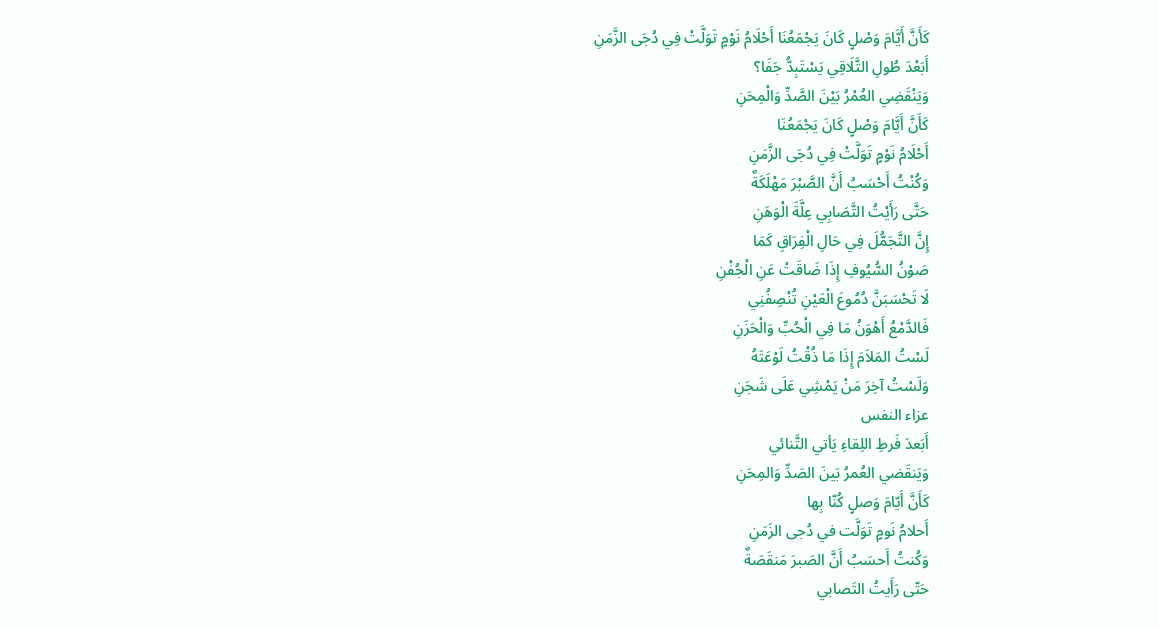كَأَنَّ أَيَّامَ وَصْلٍ كَانَ يَجْمَعُنَا أَحْلَامُ نَوْمٍ تَوَلَّتْ فِي دُجَى الزَّمَنِ
أَبَعْدَ طُولِ التَّلَاقِي يَسْتَبِدُّ جَفَا؟
وَيَنْقَضِي العُمْرُ بَيْنَ الصَّدِّ وَالْمِحَنِ
كَأَنَّ أَيَّامَ وَصْلٍ كَانَ يَجْمَعُنَا
أَحْلَامُ نَوْمٍ تَوَلَّتْ فِي دُجَى الزَّمَنِ
وَكُنْتُ أَحْسَبُ أَنَّ الصَّبْرَ مَهْلَكَةٌ
حَتَّى رَأَيْتُ التَّصَابِي عِلَّةَ الْوَهَنِ
إِنَّ التَّجَمُّلَ فِي حَالِ الْفِرَاقِ كَمَا
صَوْنُ السُّيُوفِ إِذَا ضَاقَتْ عَنِ الْجُفْنِ
لَا تَحْسَبَنَّ دُمُوعَ الْعَيْنِ تُنْصِفُنِي
فَالدَّمْعُ أَهْوَنُ مَا فِي الْحُبِّ وَالْحَزَنِ
لَسْتُ المَلاَمَ إِذَا مَا ذُقْتُ لَوْعَتَهُ
وَلَسْتُ آخِرَ مَنْ يَمْشِي عَلَى شَجَنِ
عزاء النفس
أَبَعدَ فَرطِ اللِقاءِ يَأتي التَّنائي
وَيَنقَضي العُمرُ بَينَ الصَدِّ وَالمِحَنِ
كَأَنَّ أَيّامَ وَصلٍ كُنّا بِها
أَحلامُ نَومٍ تَوَلَّت في دُجى الزَمَنِ
وَكُنتُ أَحسَبُ أَنَّ الصَبرَ مَنقَصَةٌ
حَتّى رَأَيتُ التَصابي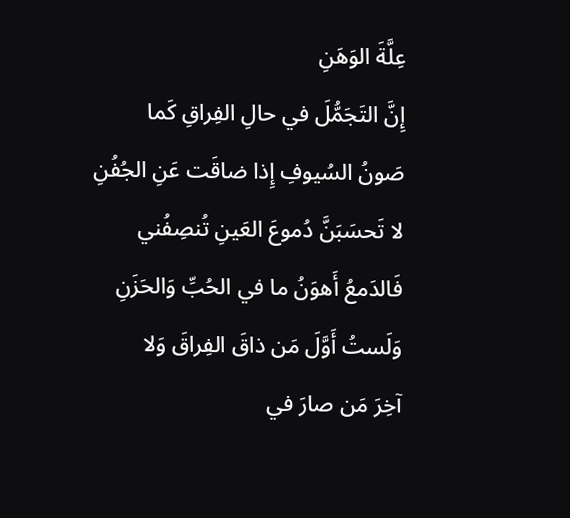عِلَّةَ الوَهَنِ
إِنَّ التَجَمُّلَ في حالِ الفِراقِ كَما
صَونُ السُيوفِ إِذا ضاقَت عَنِ الجُفُنِ
لا تَحسَبَنَّ دُموعَ العَينِ تُنصِفُني
فَالدَمعُ أَهوَنُ ما في الحُبِّ وَالحَزَنِ
وَلَستُ أَوَّلَ مَن ذاقَ الفِراقَ وَلا
آخِرَ مَن صارَ في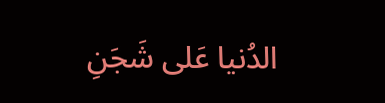الدُنيا عَلى شَجَنِ